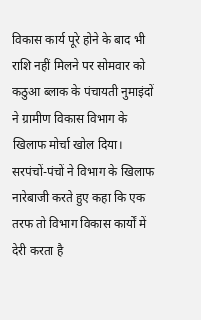विकास कार्य पूरे होने के बाद भी राशि नहीं मिलने पर सोमवार को कठुआ ब्लाक के पंचायती नुमाइंदों ने ग्रामीण विकास विभाग के खिलाफ मोर्चा खोल दिया।
सरपंचों-पंचों ने विभाग के खिलाफ नारेबाजी करते हुए कहा कि एक तरफ तो विभाग विकास कार्यों में देरी करता है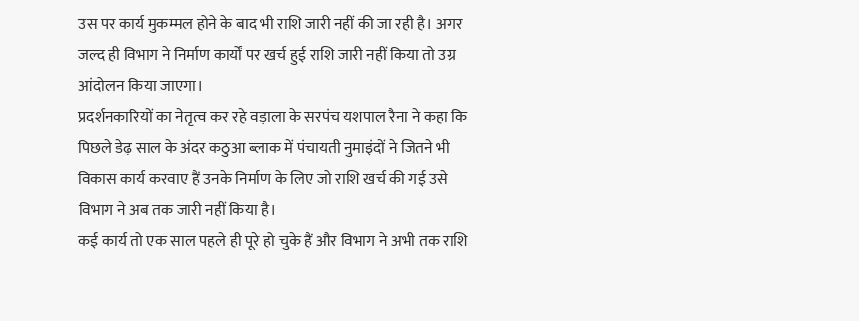उस पर कार्य मुकम्मल होने के बाद भी राशि जारी नहीं की जा रही है। अगर जल्द ही विभाग ने निर्माण कार्यों पर खर्च हुई राशि जारी नहीं किया तो उग्र आंदोलन किया जाएगा।
प्रदर्शनकारियों का नेतृत्व कर रहे वड़ाला के सरपंच यशपाल रैना ने कहा कि पिछले डेढ़ साल के अंदर कठुआ ब्लाक में पंचायती नुमाइंदों ने जितने भी विकास कार्य करवाए हैं उनके निर्माण के लिए जो राशि खर्च की गई उसे विभाग ने अब तक जारी नहीं किया है।
कई कार्य तो एक साल पहले ही पूरे हो चुके हैं और विभाग ने अभी तक राशि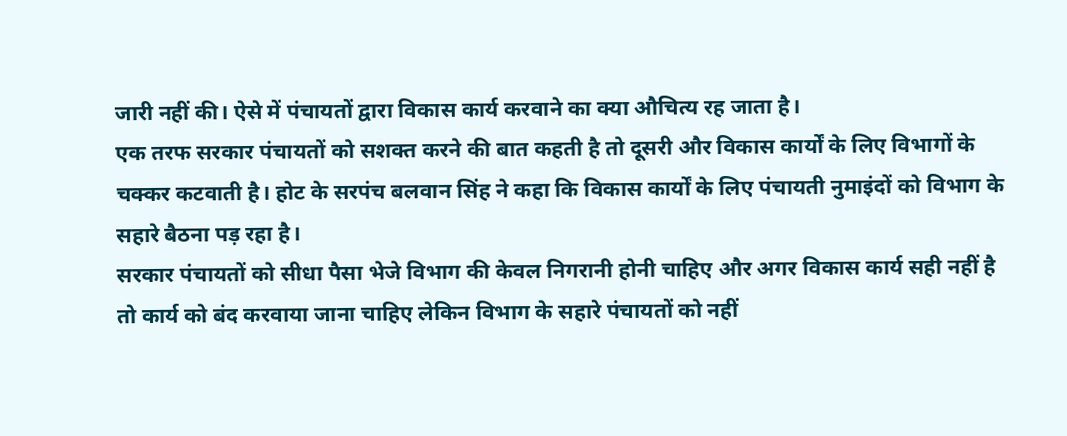जारी नहीं की। ऐसे में पंचायतों द्वारा विकास कार्य करवाने का क्या औचित्य रह जाता है।
एक तरफ सरकार पंचायतों को सशक्त करने की बात कहती है तो दूसरी और विकास कार्यों के लिए विभागों के चक्कर कटवाती है। होट के सरपंच बलवान सिंह ने कहा कि विकास कार्यों के लिए पंचायती नुमाइंदों को विभाग के सहारे बैठना पड़ रहा है।
सरकार पंचायतों को सीधा पैसा भेजे विभाग की केवल निगरानी होनी चाहिए और अगर विकास कार्य सही नहीं है तो कार्य को बंद करवाया जाना चाहिए लेकिन विभाग के सहारे पंचायतों को नहीं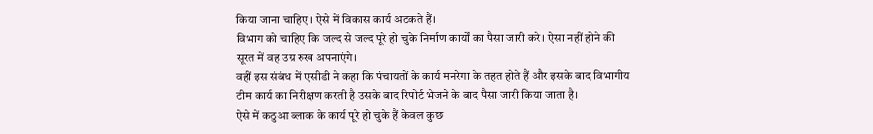किया जाना चाहिए। ऐसे में विकास कार्य अटकते हैं।
विभाग को चाहिए कि जल्द से जल्द पूरे हो चुके निर्माण कार्यों का पैसा जारी करे। ऐसा नहीं होने की सूरत में वह उग्र रुख अपनाएंगे।
वहीं इस संबंध में एसीडी ने कहा कि पंचायतों के कार्य मनरेगा के तहत होते हैं और इसके बाद विभागीय टीम कार्य का निरीक्षण करती है उसके बाद रिपोर्ट भेजने के बाद पैसा जारी किया जाता है।
ऐसे में कठुआ ब्लाक के कार्य पूरे हो चुके हैं केवल कुछ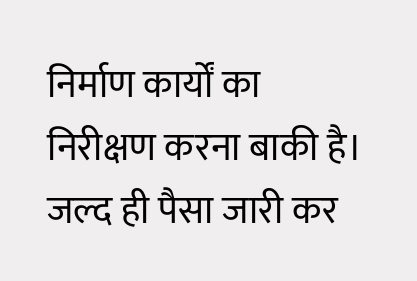निर्माण कार्यों का निरीक्षण करना बाकी है। जल्द ही पैसा जारी कर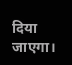दिया जाएगा।